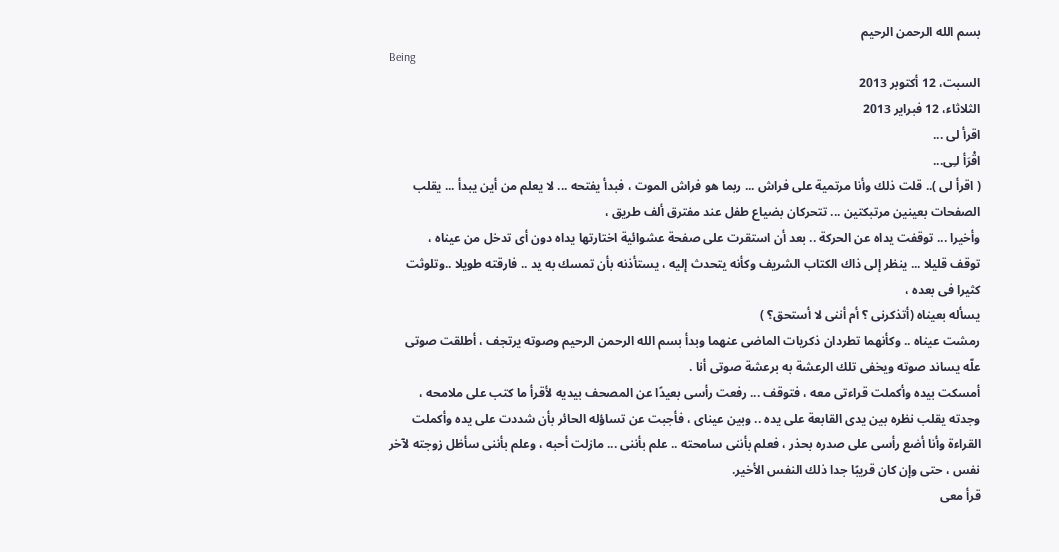بسم الله الرحمن الرحيم
Being
السبت، 12 أكتوبر 2013
الثلاثاء، 12 فبراير 2013
اقرأ لى ...
اقْرَأ لـِى...
( اقرأ لى ).. قلت ذلك وأنا مرتمية على فراش ... ربما هو فراش الموت ، فبدأ يفتحه ... لا يعلم من أين يبدأ ... يقلب الصفحات بعينين مرتبكتين ... تتحركان بضياع طفل عند مفترق ألف طريق ،
وأخيرا ... توقفت يداه عن الحركة .. بعد أن استقرت على صفحة عشوائية اختارتها يداه دون أى تدخل من عيناه ،
توقف قليلا ... ينظر إلى ذاك الكتاب الشريف وكأنه يتحدث إليه ، يستأذنه بأن تمسك به يد .. فارقته طويلا ..وتلوثت كثيرا فى بعده ،
يسأله بعيناه (أتذكرنى ؟ أم أننى لا أستحق؟ )
رمشت عيناه .. وكأنهما تطردان ذكريات الماضى عنهما وبدأ بسم الله الرحمن الرحيم وصوته يرتجف ، أطلقت صوتى علّه يساند صوته ويخفى تلك الرعشة به برعشة صوتى أنا .
أمسكت بيده وأكملت قراءتى معه ، فتوقف ... رفعت رأسى بعيدًا عن المصحف بيديه لأقرأ ما كتب على ملامحه ، وجدته يقلب نظره بين يدى القابعة على يده .. وبين عيناى ، فأجبت عن تساؤله الحائر بأن شددت على يده وأكملت القراءة وأنا أضع رأسى على صدره بحذر ، فعلم بأننى سامحته .. علم بأننى ... مازلت أحبه ، وعلم بأننى سأظل زوجته لآخر نفس ، حتى وإن كان قريبًا جدا ذلك النفس الأخير.
قرأ معى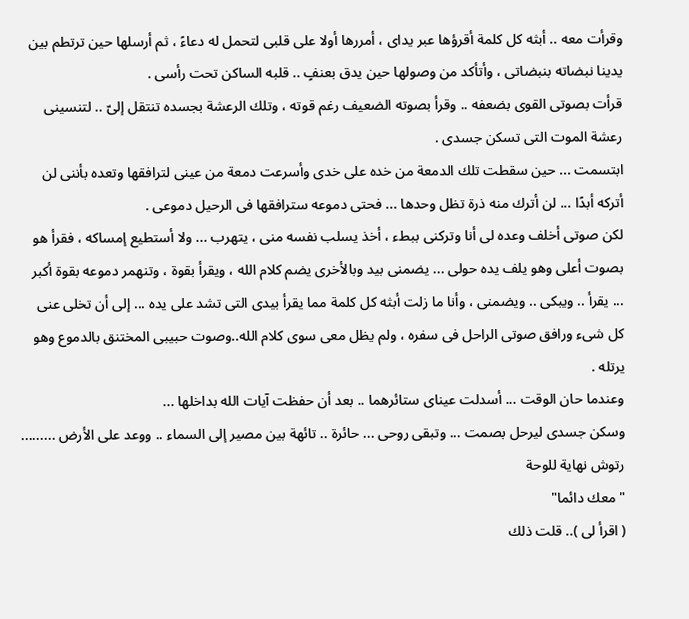وقرأت معه .. أبثه كل كلمة أقرؤها عبر يداى ، أمررها أولا على قلبى لتحمل له دعاءً ، ثم أرسلها حين ترتطم بين يدينا نبضاته بنبضاتى ، وأتأكد من وصولها حين يدق بعنفٍ .. قلبه الساكن تحت رأسى .
قرأت بصوتى القوى بضعفه .. وقرأ بصوته الضعيف رغم قوته ، وتلك الرعشة بجسده تنتقل إلىّ .. لتنسينى رعشة الموت التى تسكن جسدى .
ابتسمت ... حين سقطت تلك الدمعة من خده على خدى وأسرعت دمعة من عينى لترافقها وتعده بأننى لن أتركه أبدًا ... لن أترك منه ذرة تظل وحدها ... فحتى دموعه سترافقها فى الرحيل دموعى .
لكن صوتى أخلف وعده لى أنا وتركنى ببطء ، أخذ يسلب نفسه منى ، يتهرب ... ولا أستطيع إمساكه ، فقرأ هو بصوت أعلى وهو يلف يده حولى ... يضمنى بيد وبالأخرى يضم كلام الله ، ويقرأ بقوة ، وتنهمر دموعه بقوة أكبر ... يقرأ .. ويبكى .. ويضمنى ، وأنا ما زلت أبثه كل كلمة مما يقرأ بيدى التى تشد على يده ... إلى أن تخلى عنى كل شىء ورافق صوتى الراحل فى سفره ، ولم يظل معى سوى كلام الله..وصوت حبيبى المختنق بالدموع وهو يرتله .
وعندما حان الوقت ... أسدلت عيناى ستائرهما .. بعد أن حفظت آيات الله بداخلها ...
وسكن جسدى ليرحل بصمت ... وتبقى روحى ... حائرة .. تائهة بين مصير إلى السماء .. ووعد على الأرض .........
رتوش نهاية للوحة
"معك دائما"
( اقرأ لى ).. قلت ذلك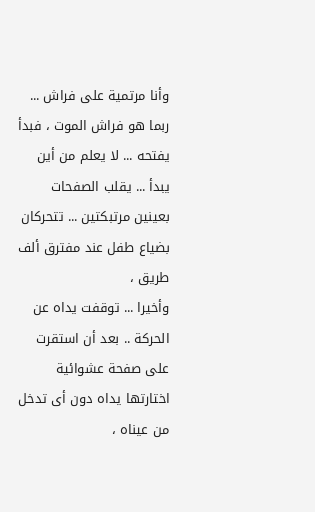وأنا مرتمية على فراش ... ربما هو فراش الموت ، فبدأ يفتحه ... لا يعلم من أين يبدأ ... يقلب الصفحات بعينين مرتبكتين ... تتحركان بضياع طفل عند مفترق ألف طريق ،
وأخيرا ... توقفت يداه عن الحركة .. بعد أن استقرت على صفحة عشوائية اختارتها يداه دون أى تدخل من عيناه ،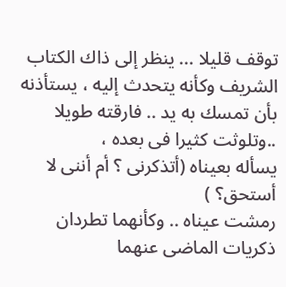توقف قليلا ... ينظر إلى ذاك الكتاب الشريف وكأنه يتحدث إليه ، يستأذنه بأن تمسك به يد .. فارقته طويلا ..وتلوثت كثيرا فى بعده ،
يسأله بعيناه (أتذكرنى ؟ أم أننى لا أستحق؟ )
رمشت عيناه .. وكأنهما تطردان ذكريات الماضى عنهما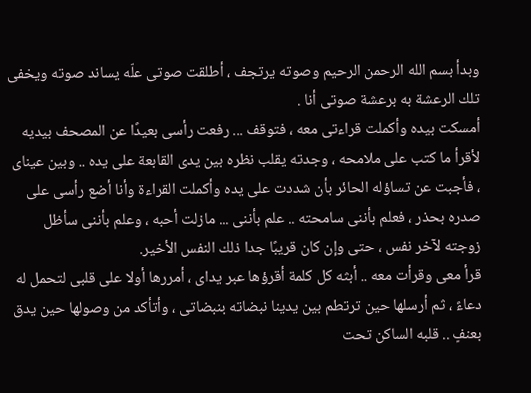وبدأ بسم الله الرحمن الرحيم وصوته يرتجف ، أطلقت صوتى علّه يساند صوته ويخفى تلك الرعشة به برعشة صوتى أنا .
أمسكت بيده وأكملت قراءتى معه ، فتوقف ... رفعت رأسى بعيدًا عن المصحف بيديه لأقرأ ما كتب على ملامحه ، وجدته يقلب نظره بين يدى القابعة على يده .. وبين عيناى ، فأجبت عن تساؤله الحائر بأن شددت على يده وأكملت القراءة وأنا أضع رأسى على صدره بحذر ، فعلم بأننى سامحته .. علم بأننى ... مازلت أحبه ، وعلم بأننى سأظل زوجته لآخر نفس ، حتى وإن كان قريبًا جدا ذلك النفس الأخير.
قرأ معى وقرأت معه .. أبثه كل كلمة أقرؤها عبر يداى ، أمررها أولا على قلبى لتحمل له دعاءً ، ثم أرسلها حين ترتطم بين يدينا نبضاته بنبضاتى ، وأتأكد من وصولها حين يدق بعنفٍ .. قلبه الساكن تحت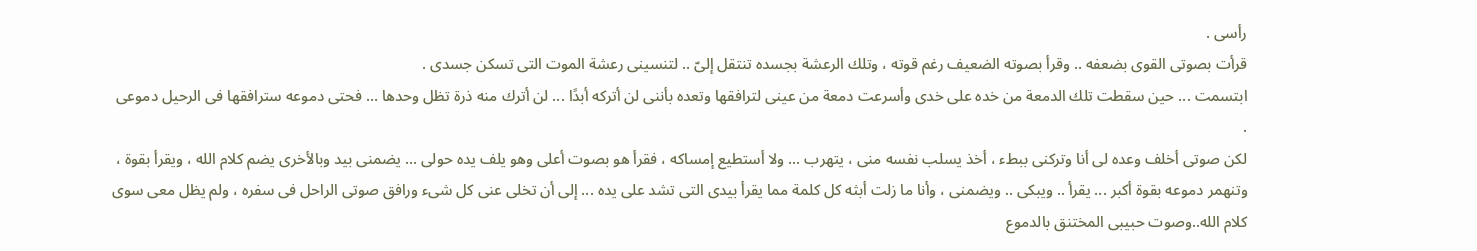رأسى .
قرأت بصوتى القوى بضعفه .. وقرأ بصوته الضعيف رغم قوته ، وتلك الرعشة بجسده تنتقل إلىّ .. لتنسينى رعشة الموت التى تسكن جسدى .
ابتسمت ... حين سقطت تلك الدمعة من خده على خدى وأسرعت دمعة من عينى لترافقها وتعده بأننى لن أتركه أبدًا ... لن أترك منه ذرة تظل وحدها ... فحتى دموعه سترافقها فى الرحيل دموعى .
لكن صوتى أخلف وعده لى أنا وتركنى ببطء ، أخذ يسلب نفسه منى ، يتهرب ... ولا أستطيع إمساكه ، فقرأ هو بصوت أعلى وهو يلف يده حولى ... يضمنى بيد وبالأخرى يضم كلام الله ، ويقرأ بقوة ، وتنهمر دموعه بقوة أكبر ... يقرأ .. ويبكى .. ويضمنى ، وأنا ما زلت أبثه كل كلمة مما يقرأ بيدى التى تشد على يده ... إلى أن تخلى عنى كل شىء ورافق صوتى الراحل فى سفره ، ولم يظل معى سوى كلام الله..وصوت حبيبى المختنق بالدموع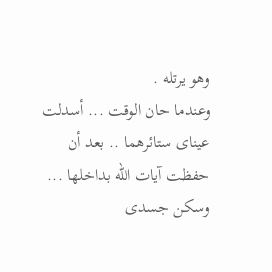وهو يرتله .
وعندما حان الوقت ... أسدلت عيناى ستائرهما .. بعد أن حفظت آيات الله بداخلها ...
وسكن جسدى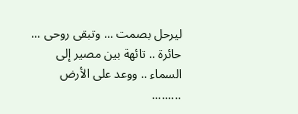ليرحل بصمت ... وتبقى روحى ... حائرة .. تائهة بين مصير إلى السماء .. ووعد على الأرض .........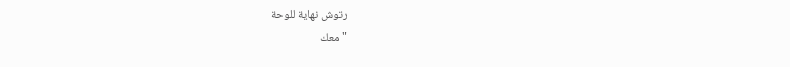رتوش نهاية للوحة
"معك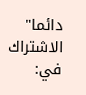دائما"
الاشتراك في: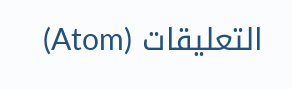التعليقات (Atom)